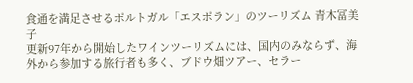食通を満足させるポルトガル「エスポラン」のツーリズム 青木冨美子
更新97年から開始したワインツーリズムには、国内のみならず、海外から参加する旅行者も多く、ブドウ畑ツアー、セラー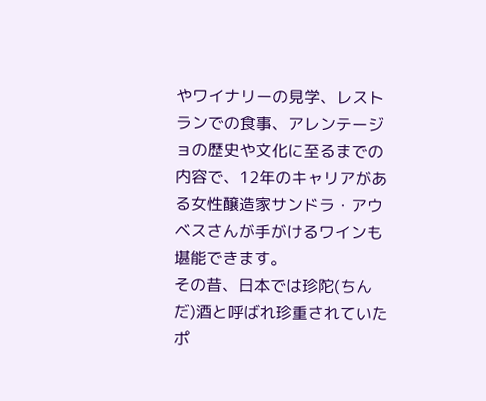やワイナリーの見学、レストランでの食事、アレンテージョの歴史や文化に至るまでの内容で、12年のキャリアがある女性醸造家サンドラ・アウベスさんが手がけるワインも堪能できます。
その昔、日本では珍陀(ちんだ)酒と呼ばれ珍重されていたポ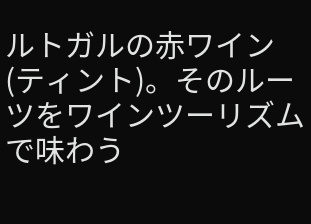ルトガルの赤ワイン(ティント)。そのルーツをワインツーリズムで味わう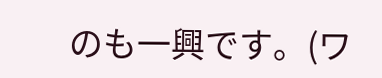のも一興です。(ワ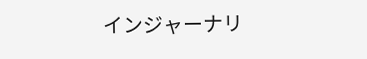インジャーナリ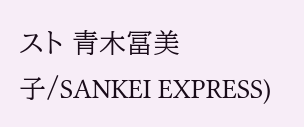スト 青木冨美子/SANKEI EXPRESS)